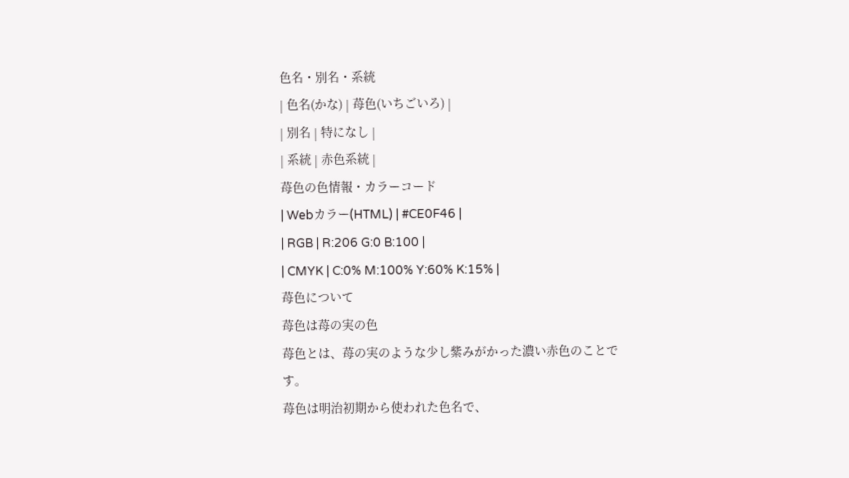色名・別名・系統
| 色名(かな) | 苺色(いちごいろ) |
| 別名 | 特になし |
| 系統 | 赤色系統 |
苺色の色情報・カラーコード
| Webカラー(HTML) | #CE0F46 |
| RGB | R:206 G:0 B:100 |
| CMYK | C:0% M:100% Y:60% K:15% |
苺色について
苺色は苺の実の色
苺色とは、苺の実のような少し紫みがかった濃い赤色のことです。
苺色は明治初期から使われた色名で、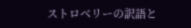ストロベリーの訳語と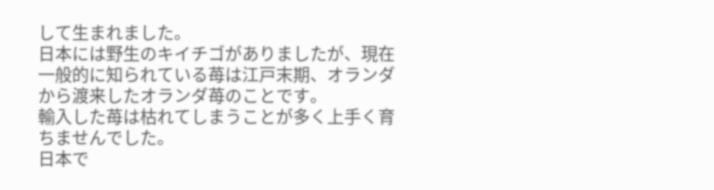して生まれました。
日本には野生のキイチゴがありましたが、現在一般的に知られている苺は江戸末期、オランダから渡来したオランダ苺のことです。
輸入した苺は枯れてしまうことが多く上手く育ちませんでした。
日本で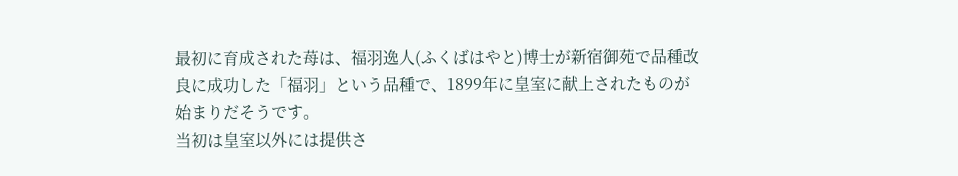最初に育成された苺は、福羽逸人(ふくばはやと)博士が新宿御苑で品種改良に成功した「福羽」という品種で、1899年に皇室に献上されたものが始まりだそうです。
当初は皇室以外には提供さ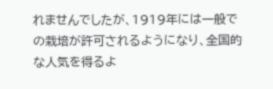れませんでしたが、1919年には一般での栽培が許可されるようになり、全国的な人気を得るよ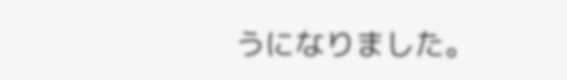うになりました。